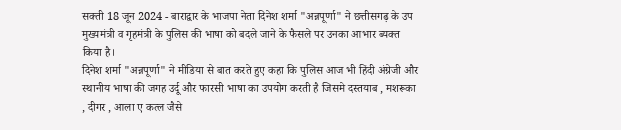सक्ती 18 जून 2024 - बाराद्वार के भाजपा नेता दिनेश शर्मा "अन्नपूर्णा" ने छत्तीसगढ़ के उप मुख्यमंत्री व गृहमंत्री के पुलिस की भाषा को बदले जाने के फैसले पर उनका आभार ब्यक्त किया है।
दिनेश शर्मा "अन्नपूर्णा" ने मीडिया से बात करते हुए कहा कि पुलिस आज भी हिंदी अंग्रेजी और स्थानीय भाषा की जगह उर्दू और फारसी भाषा का उपयोग करती है जिसमे दस्तयाब , मशरूका , दीगर , आला ए कत्ल जैसे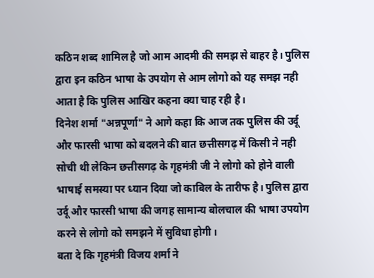कठिन शब्द शामिल है जो आम आदमी की समझ से बाहर है। पुलिस द्वारा इन कठिन भाषा के उपयोग से आम लोगो को यह समझ नही आता है कि पुलिस आखिर कहना क्या चाह रही है।
दिनेश शर्मा "अन्नपूर्णा" ने आगे कहा कि आज तक पुलिस की उर्दू और फारसी भाषा को बदलने की बात छत्तीसगढ़ में किसी ने नही सोची थी लेकिन छत्तीसगढ़ के गृहमंत्री जी ने लोगो को होने वाली भाषाई समस्या पर ध्यान दिया जो काबिल के तारीफ है। पुलिस द्वारा उर्दू और फारसी भाषा की जगह सामान्य बोलचाल की भाषा उपयोग करने से लोगो को समझने में सुविधा होगी।
बता दे कि गृहमंत्री विजय शर्मा ने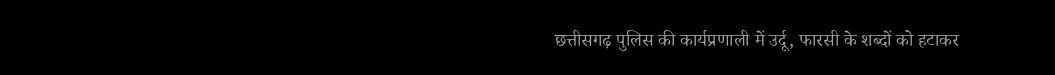छत्तीसगढ़ पुलिस की कार्यप्रणाली में उर्दू, फारसी के शब्दों को हटाकर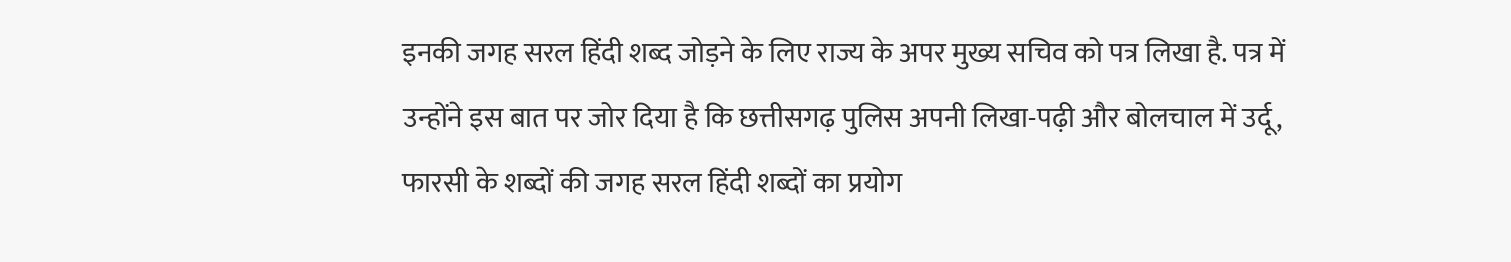इनकी जगह सरल हिंदी शब्द जोड़ने के लिए राज्य के अपर मुख्य सचिव को पत्र लिखा है. पत्र में उन्होंने इस बात पर जोर दिया है कि छत्तीसगढ़ पुलिस अपनी लिखा-पढ़ी और बोलचाल में उर्दू, फारसी के शब्दों की जगह सरल हिंदी शब्दों का प्रयोग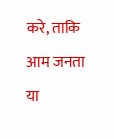करे, ताकि आम जनता या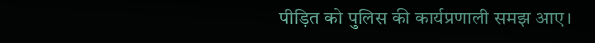पीड़ित को पुलिस की कार्यप्रणाली समझ आए।